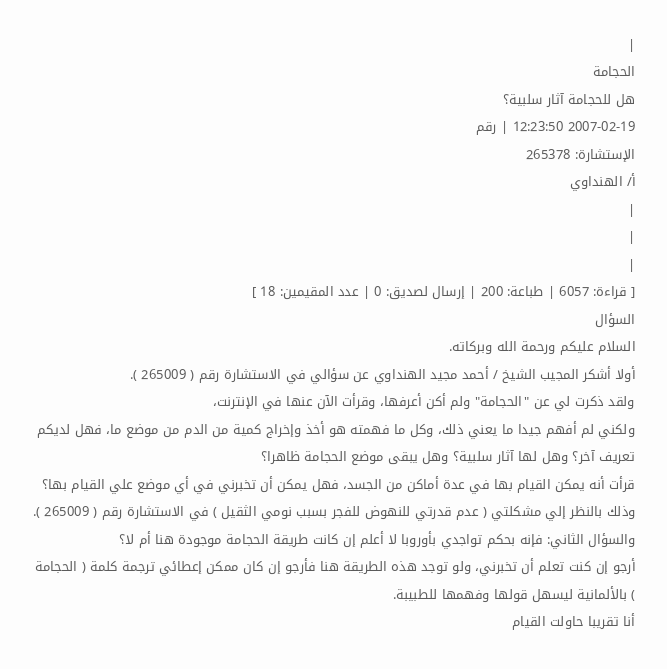|
الحجامة
هل للحجامة آثار سلبية؟
2007-02-19 12:23:50 | رقم
الإستشارة: 265378
أ/ الهنداوي
|
|
|
[ قراءة: 6057 | طباعة: 200 | إرسال لصديق: 0 | عدد المقيمين: 18 ]
السؤال
السلام عليكم ورحمة الله وبركاته.
أولا أشكر المجيب الشيخ / أحمد مجيد الهنداوي عن سؤالي في الاستشارة رقم ( 265009 ).
ولقد ذكرت لي عن "الحجامة" ولم أكن أعرفها، وقرأت الآن عنها في الإنترنت،
ولكني لم أفهم جيدا ما يعني ذلك، وكل ما فهمته هو أخذ وإخراج كمية من الدم من موضع ما، فهل لديكم تعريف آخر؟ وهل لها آثار سلبية؟ وهل يبقى موضع الحجامة ظاهرا؟
قرأت أنه يمكن القيام بها في عدة أماكن من الجسد، فهل يمكن أن تخبرني في أي موضع علي القيام بها؟ وذلك بالنظر إلي مشكلتي ( عدم قدرتي للنهوض للفجر بسبب نومي الثقيل ) في الاستشارة رقم ( 265009 ).
والسؤال الثاني: فإنه بحكم تواجدي بأوروبا لا أعلم إن كانت طريقة الحجامة موجودة هنا أم لا؟
أرجو إن كنت تعلم أن تخبرني، ولو توجد هذه الطريقة هنا فأرجو إن كان ممكن إعطائي ترجمة كلمة ( الحجامة ) بالألمانية ليسهل قولها وفهمها للطبيبة.
أنا تقريبا حاولت القيام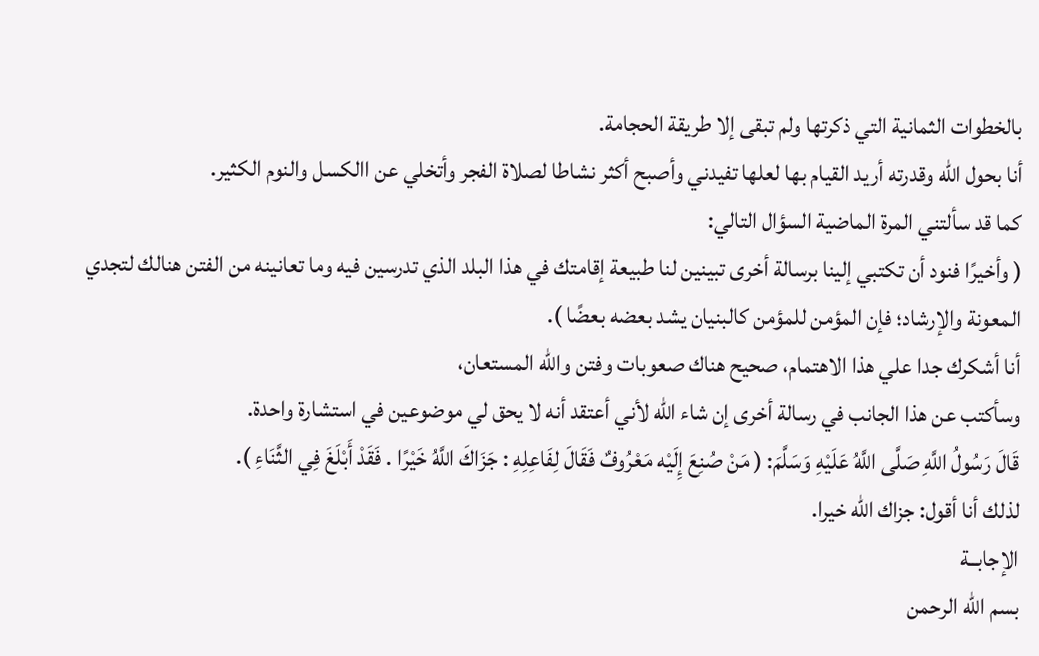بالخطوات الثمانية التي ذكرتها ولم تبقى إلا طريقة الحجامة.
أنا بحول الله وقدرته أريد القيام بها لعلها تفيدني وأصبح أكثر نشاطا لصلاة الفجر وأتخلي عن االكسل والنوم الكثير.
كما قد سألتني المرة الماضية السؤال التالي:
( وأخيرًا فنود أن تكتبي إلينا برسالة أخرى تبينين لنا طبيعة إقامتك في هذا البلد الذي تدرسين فيه وما تعانينه من الفتن هنالك لتجدي المعونة والإرشاد؛ فإن المؤمن للمؤمن كالبنيان يشد بعضه بعضًا ).
أنا أشكرك جدا علي هذا الاهتمام، صحيح هناك صعوبات وفتن والله المستعان،
وسأكتب عن هذا الجانب في رسالة أخرى إن شاء الله لأني أعتقد أنه لا يحق لي موضوعين في استشارة واحدة.
قَالَ رَسُولُ اللَّهِ صَلَّى اللَّهُ عَلَيْهِ وَسَلَّمَ: ( مَنْ صُنِعَ إِلَيْه مَعْرُوفٌ فَقَالَ لِفَاعِلِهِ : جَزَاكَ اللَّهُ خَيْرًا . فَقَدْ أَبْلَغَ فِي الثَّنَاءِ ).
لذلك أنا أقول: جزاك الله خيرا.
الإجابــة
بسم الله الرحمن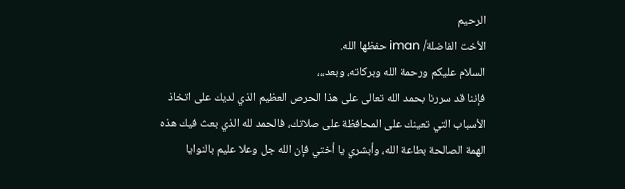الرحيم
الأخت الفاضلة/ iman حفظها الله.
السلام عليكم ورحمة الله وبركاته، وبعد،،،
فإننا قد سررنا بحمد الله تعالى على هذا الحرص العظيم الذي لديك على اتخاذ الأسباب التي تعينك على المحافظة على صلاتك، فالحمد لله الذي بعث فيك هذه الهمة الصالحة بطاعة الله، وأبشري يا أختي فإن الله جل وعلا عليم بالنوايا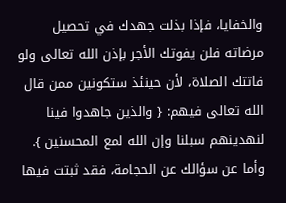والخفايا، فإذا بذلت جهدك في تحصيل مرضاته فلن يفوتك الأجر بإذن الله تعالى ولو فاتتك الصلاة، لأن حينئذ ستكونين ممن قال الله تعالى فيهم: { والذين جاهدوا فينا لنهدينهم سبلنا وإن الله لمع المحسنين }.
وأما عن سؤالك عن الحجامة، فقد ثبتت فيها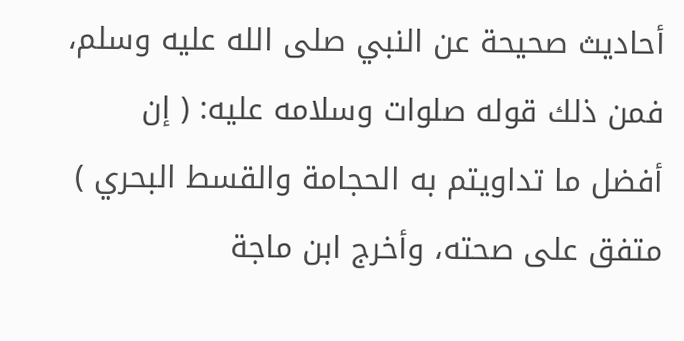أحاديث صحيحة عن النبي صلى الله عليه وسلم، فمن ذلك قوله صلوات وسلامه عليه: ( إن أفضل ما تداويتم به الحجامة والقسط البحري ) متفق على صحته، وأخرج ابن ماجة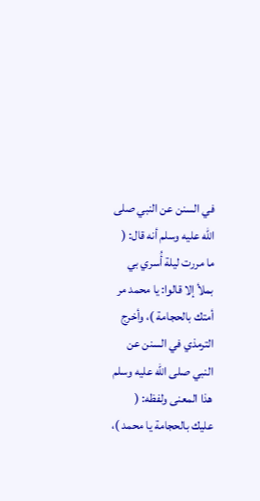في السنن عن النبي صلى الله عليه وسلم أنه قال: ( ما مررت ليلة أُسري بي بملأ إلا قالوا: يا محمد مر أمتك بالحجامة )، وأخرج الترمذي في السنن عن النبي صلى الله عليه وسلم هذا المعنى ولفظه: ( عليك بالحجامة يا محمد )،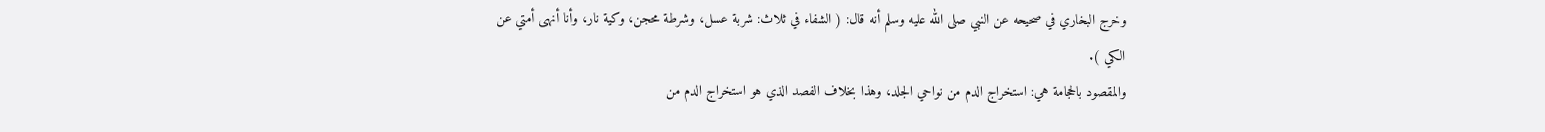وخرج البخاري في صحيحه عن النبي صلى الله عليه وسلم أنه قال: ( الشفاء في ثلاث: شربة عسل، وشرطة محجن، وكية نار، وأنا أنهى أمتي عن الكي ).
والمقصود بالحجامة هي: استخراج الدم من نواحي الجلد، وهذا بخلاف الفصد الذي هو استخراج الدم من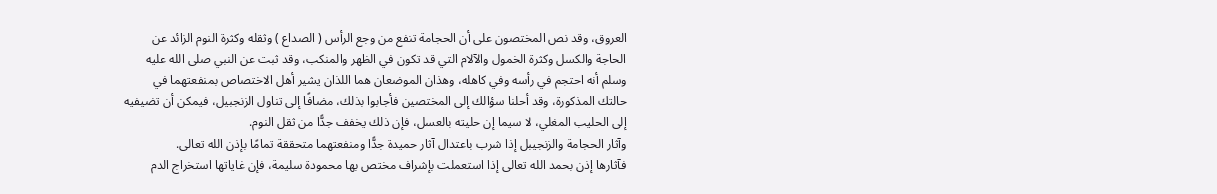العروق، وقد نص المختصون على أن الحجامة تنفع من وجع الرأس ( الصداع ) وثقله وكثرة النوم الزائد عن الحاجة والكسل وكثرة الخمول والآلام التي قد تكون في الظهر والمنكب، وقد ثبت عن النبي صلى الله عليه وسلم أنه احتجم في رأسه وفي كاهله، وهذان الموضعان هما اللذان يشير أهل الاختصاص بمنفعتهما في حالتك المذكورة، وقد أحلنا سؤالك إلى المختصين فأجابوا بذلك، مضافًا إلى تناول الزنجبيل، فيمكن أن تضيفيه إلى الحليب المغلي، لا سيما إن حليته بالعسل، فإن ذلك يخفف جدًّا من ثقل النوم.
وآثار الحجامة والزنجيبل إذا شرب باعتدال آثار حميدة جدًّا ومنفعتهما متحققة تمامًا بإذن الله تعالى.
فآثارها إذن بحمد الله تعالى إذا استعملت بإشراف مختص بها محمودة سليمة، فإن غاياتها استخراج الدم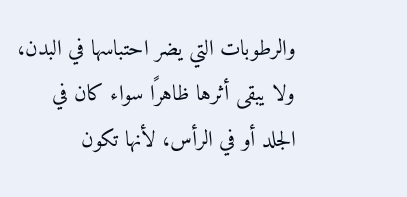والرطوبات التي يضر احتباسها في البدن، ولا يبقى أثرها ظاهرًا سواء كان في الجلد أو في الرأس، لأنها تكون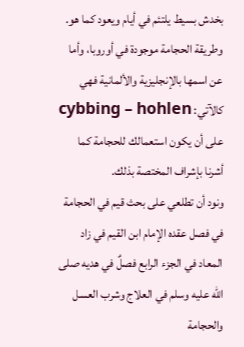بخدش بسيط يلتئم في أيام ويعود كما هو.
وطريقة الحجامة موجودة في أوروبا، وأما عن اسمها بالإنجليزية والألمانية فهي كالآتي: cybbing – hohlen على أن يكون استعمالك للحجامة كما أشرنا بإشراف المختصة بذلك.
ونود أن تطلعي على بحث قيم في الحجامة في فصل عقده الإمام ابن القيم في زاد المعاد في الجزء الرابع فصلٌ في هديه صلى الله عليه وسلم في العلاج وشرب العسل والحجامة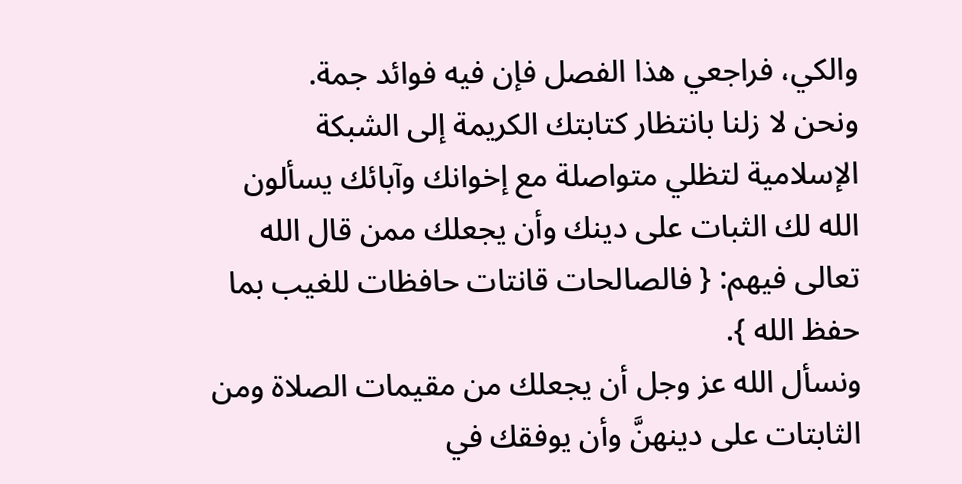والكي، فراجعي هذا الفصل فإن فيه فوائد جمة.
ونحن لا زلنا بانتظار كتابتك الكريمة إلى الشبكة الإسلامية لتظلي متواصلة مع إخوانك وآبائك يسألون الله لك الثبات على دينك وأن يجعلك ممن قال الله تعالى فيهم: { فالصالحات قانتات حافظات للغيب بما حفظ الله }.
ونسأل الله عز وجل أن يجعلك من مقيمات الصلاة ومن الثابتات على دينهنَّ وأن يوفقك في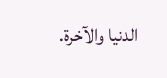الدنيا والآخرة.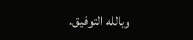وبالله التوفيق.